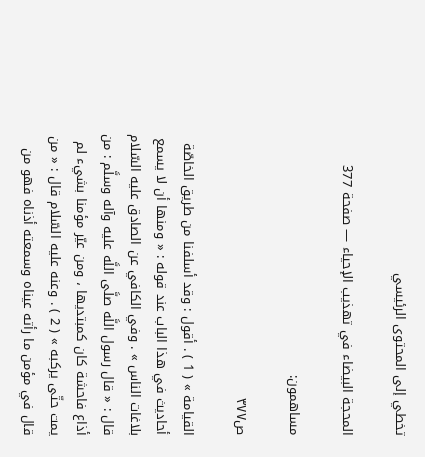تخطي إلى المحتوى الرئيسي

المحجة البيضاء في تهذيب الإحياء — صفحة 377

مساهمون:

ص٣٧٧

القيامة » ( 1 ) . أقول : وقد أسلفنا من طريق الخاصّة أحاديث في هذا الباب عند قوله : « ومنها أن لا يسمع بلاغات الناس » . وفي الكافي عن الصادق عليه السّلام قال : « قال رسول اللَّه صلَّى اللَّه عليه وآله وسلَّم : من أذاع فاحشة كان كمبتديها ، ومن عيّر مؤمنا بشيء لم يمت حتّى يركبه » ( 2 ) . وعنه عليه السّلام قال : « من قال في مؤمن ما رأته عيناه وسمعته أذناه فهو من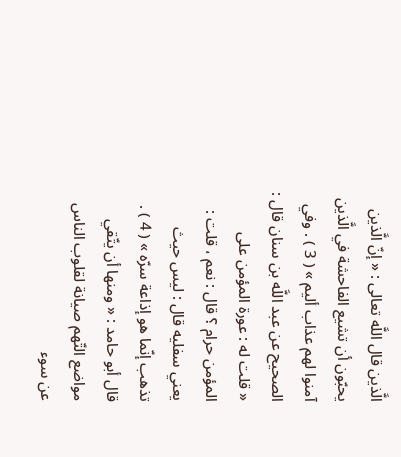الَّذين قال اللَّه تعالى : « إنّ الَّذين يحبّون أن تشيع الفاحشة في الَّذين آمنوا لهم عذاب أليم » ( 3 ) . وفي الصحيح عن عبد اللَّه بن سنان قال : « قلت له : عورة المؤمن على المؤمن حرام ؟ قال : نعم ، قلت : يعني سفليه قال : ليس حيث تذهب إنّما هو إذاعة سرّه » ( 4 ) . قال أبو حامد : « ومنها أن يتّقي مواضع التّهم صيانة لقلوب الناس عن سوء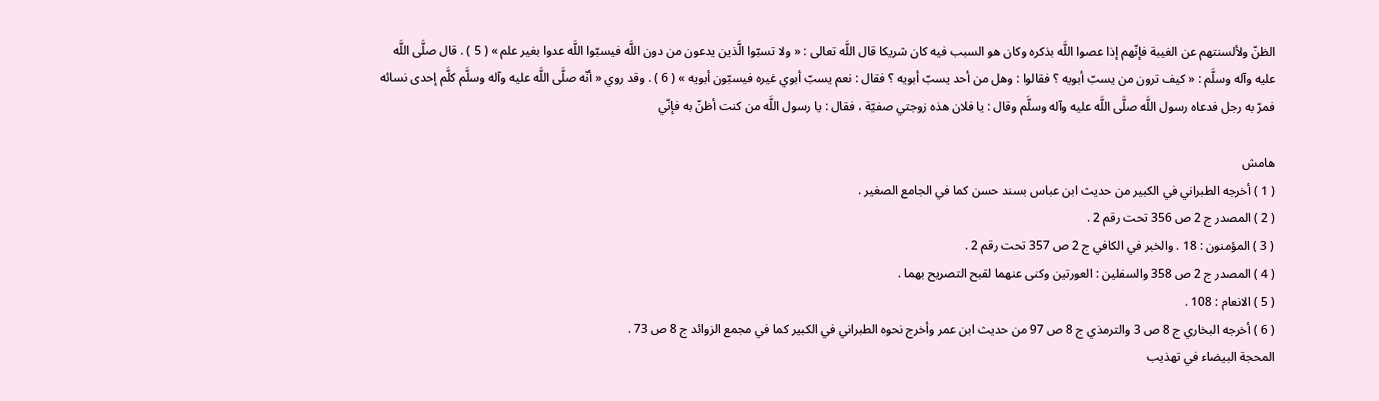الظنّ ولألسنتهم عن الغيبة فإنّهم إذا عصوا اللَّه بذكره وكان هو السبب فيه كان شريكا قال اللَّه تعالى : « ولا تسبّوا الَّذين يدعون من دون اللَّه فيسبّوا اللَّه عدوا بغير علم » ( 5 ) . قال صلَّى اللَّه عليه وآله وسلَّم : « كيف ترون من يسبّ أبويه ؟ فقالوا : وهل من أحد يسبّ أبويه ؟ فقال : نعم يسبّ أبوي غيره فيسبّون أبويه » ( 6 ) . وقد روي « أنّه صلَّى اللَّه عليه وآله وسلَّم كلَّم إحدى نسائه فمرّ به رجل فدعاه رسول اللَّه صلَّى اللَّه عليه وآله وسلَّم وقال : يا فلان هذه زوجتي صفيّة ، فقال : يا رسول اللَّه من كنت أظنّ به فإنّي

هامش
( 1 ) أخرجه الطبراني في الكبير من حديث ابن عباس بسند حسن كما في الجامع الصغير .
( 2 ) المصدر ج 2 ص 356 تحت رقم 2 .
( 3 ) المؤمنون : 18 . والخبر في الكافي ج 2 ص 357 تحت رقم 2 .
( 4 ) المصدر ج 2 ص 358 والسفلين : العورتين وكنى عنهما لقبح التصريح بهما .
( 5 ) الانعام : 108 .
( 6 ) أخرجه البخاري ج 8 ص 3 والترمذي ج 8 ص 97 من حديث ابن عمر وأخرج نحوه الطبراني في الكبير كما في مجمع الزوائد ج 8 ص 73 .
المحجة البيضاء في تهذيب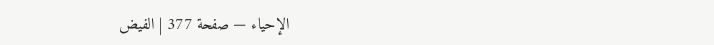الإحياء — صفحة 377 | الفيض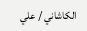الكاشاني / علي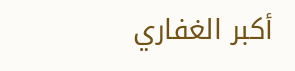أكبر الغفاري